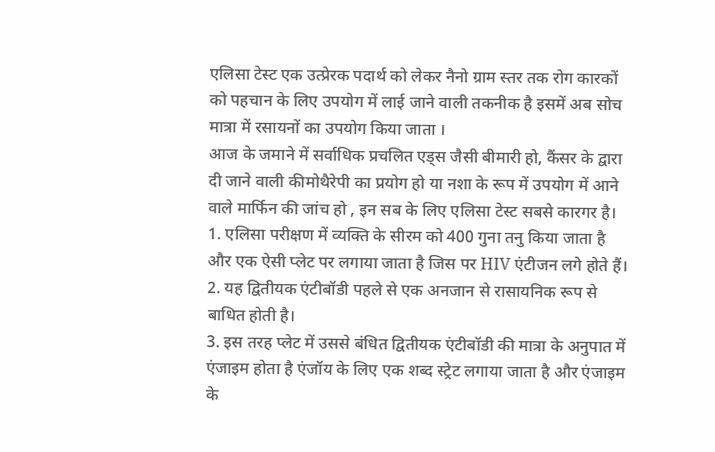एलिसा टेस्ट एक उत्प्रेरक पदार्थ को लेकर नैनो ग्राम स्तर तक रोग कारकों को पहचान के लिए उपयोग में लाई जाने वाली तकनीक है इसमें अब सोच मात्रा में रसायनों का उपयोग किया जाता ।
आज के जमाने में सर्वाधिक प्रचलित एड्स जैसी बीमारी हो, कैंसर के द्वारा दी जाने वाली कीमोथैरेपी का प्रयोग हो या नशा के रूप में उपयोग में आने वाले मार्फिन की जांच हो , इन सब के लिए एलिसा टेस्ट सबसे कारगर है।
1. एलिसा परीक्षण में व्यक्ति के सीरम को 400 गुना तनु किया जाता है और एक ऐसी प्लेट पर लगाया जाता है जिस पर HIV एंटीजन लगे होते हैं।
2. यह द्वितीयक एंटीबॉडी पहले से एक अनजान से रासायनिक रूप से बाधित होती है।
3. इस तरह प्लेट में उससे बंधित द्वितीयक एंटीबॉडी की मात्रा के अनुपात में एंजाइम होता है एंजॉय के लिए एक शब्द स्ट्रेट लगाया जाता है और एंजाइम के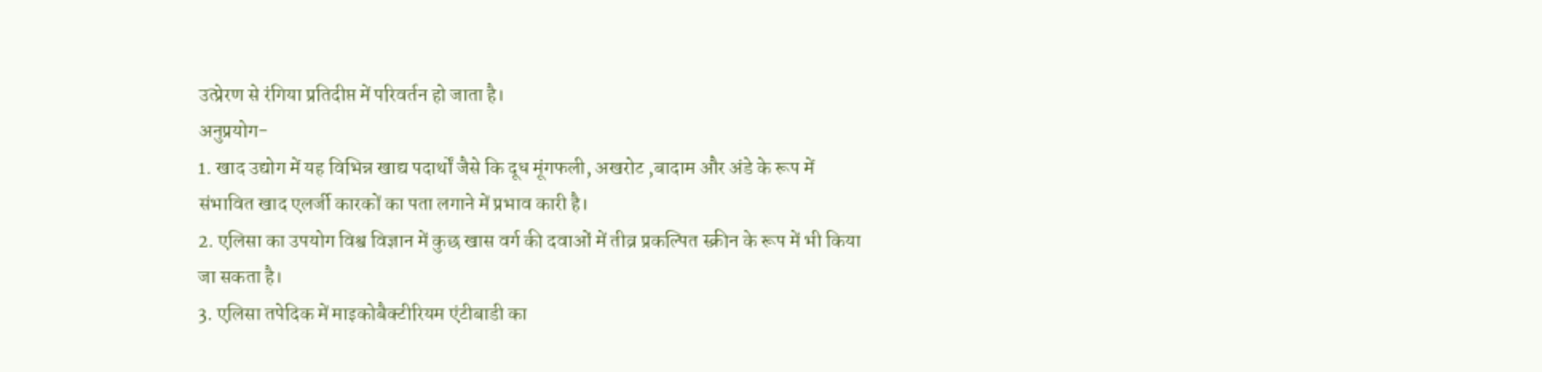उत्प्रेरण से रंगिया प्रतिदीप्त में परिवर्तन हो जाता है।
अनुप्रयोग-
1. खाद उद्योग में यह विभिन्न खाद्य पदार्थों जैसे कि दूध मूंगफली, अखरोट ,बादाम और अंडे के रूप में संभावित खाद एलर्जी कारकों का पता लगाने में प्रभाव कारी है।
2. एलिसा का उपयोग विश्व विज्ञान में कुछ खास वर्ग की दवाओं में तीव्र प्रकल्पित स्क्रीन के रूप में भी किया जा सकता है।
3. एलिसा तपेदिक में माइकोबैक्टीरियम एंटीबाडी का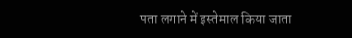पता लगाने में इस्तेमाल किया जाता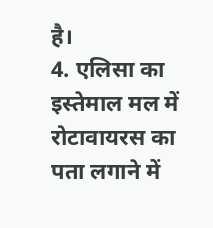है।
4. एलिसा का इस्तेमाल मल में रोटावायरस का पता लगाने में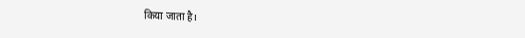किया जाता है।